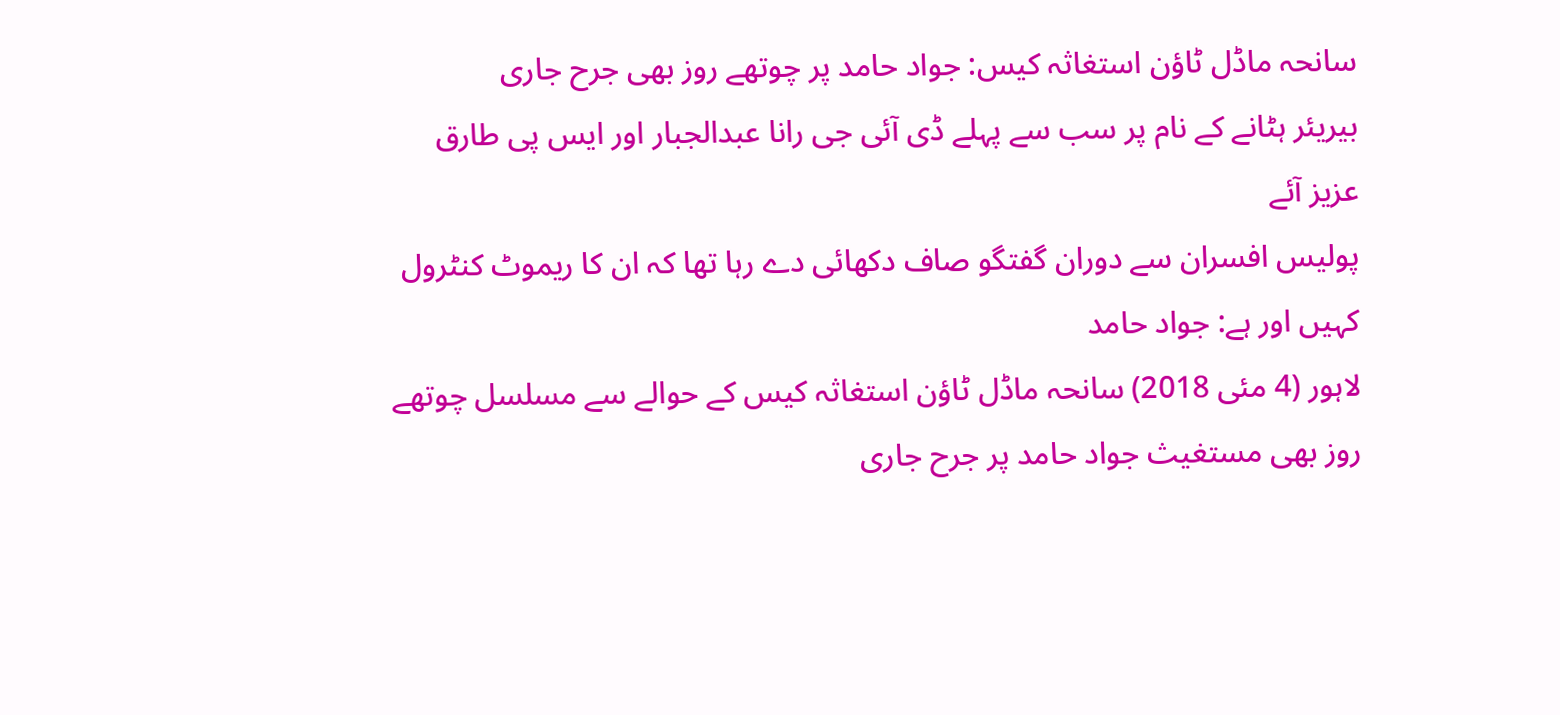سانحہ ماڈل ٹاؤن استغاثہ کیس: جواد حامد پر چوتھے روز بھی جرح جاری
بیریئر ہٹانے کے نام پر سب سے پہلے ڈی آئی جی رانا عبدالجبار اور ایس پی طارق عزیز آئے
پولیس افسران سے دوران گفتگو صاف دکھائی دے رہا تھا کہ ان کا ریموٹ کنٹرول کہیں اور ہے: جواد حامد
لاہور (4 مئی 2018) سانحہ ماڈل ٹاؤن استغاثہ کیس کے حوالے سے مسلسل چوتھے روز بھی مستغیث جواد حامد پر جرح جاری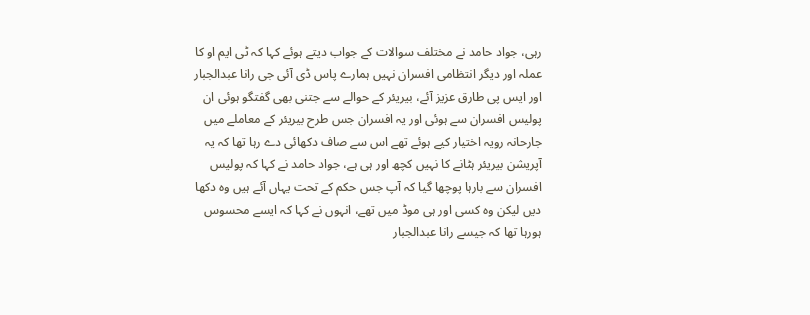رہی، جواد حامد نے مختلف سوالات کے جواب دیتے ہوئے کہا کہ ٹی ایم او کا عملہ اور دیگر انتظامی افسران نہیں ہمارے پاس ڈی آئی جی رانا عبدالجبار اور ایس پی طارق عزیز آئے، بیریئر کے حوالے سے جتنی بھی گفتگو ہوئی ان پولیس افسران سے ہوئی اور یہ افسران جس طرح بیریئر کے معاملے میں جارحانہ رویہ اختیار کیے ہوئے تھے اس سے صاف دکھائی دے رہا تھا کہ یہ آپریشن بیریئر ہٹانے کا نہیں کچھ اور ہی ہے، جواد حامد نے کہا کہ پولیس افسران سے بارہا پوچھا گیا کہ آپ جس حکم کے تحت یہاں آئے ہیں وہ دکھا دیں لیکن وہ کسی اور ہی موڈ میں تھے، انہوں نے کہا کہ ایسے محسوس ہورہا تھا کہ جیسے رانا عبدالجبار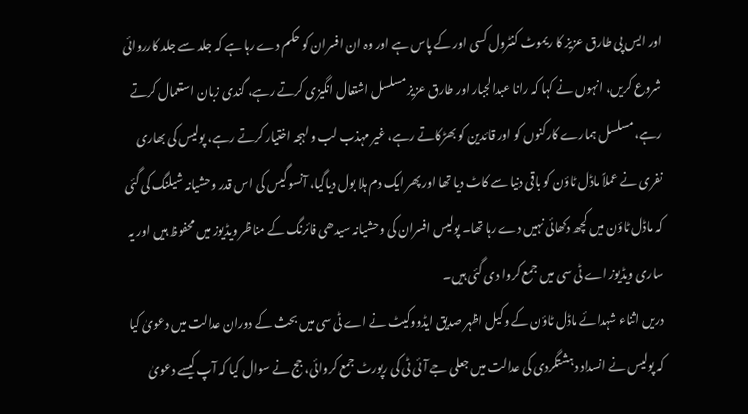اور ایس پی طارق عزیز کا ریموٹ کنٹرول کسی اور کے پاس ہے اور وہ ان افسران کو حکم دے رہا ہے کہ جلد سے جلد کارروائی شروع کریں، انہوں نے کہا کہ رانا عبدالجبار اور طارق عزیز مسلسل اشتعال انگیزی کرتے رہے، گندی زبان استعمال کرتے رہے، مسلسل ہمارے کارکنوں کو اور قائدین کو بھڑکاتے رہے، غیر مہذب لب و لہجہ اختیار کرتے رہے، پولیس کی بھاری نفری نے عملاً ماڈل ٹاؤن کو باقی دنیا سے کاٹ دیا تھا اور پھر ایک دم ہلا بول دیاگیا، آنسو گیس کی اس قدر وحشیانہ شیلنگ کی گئی کہ ماڈل ٹاؤن میں کچھ دکھائی نہیں دے رہا تھا۔ پولیس افسران کی وحشیانہ سیدھی فائرنگ کے مناظر ویڈیوز میں محفوظ ہیں اور یہ ساری ویڈیوز اے ٹی سی میں جمع کروا دی گئی ہیں۔
دریں اثناء شہدائے ماڈل ٹاؤن کے وکیل اظہر صدیق ایڈووکیٹ نے اے ٹی سی میں بحث کے دوران عدالت میں دعویٰ کیا کہ پولیس نے انسداد دہشتگردی کی عدالت میں جعلی جے آئی ٹی کی رپورٹ جمع کروائی، جج نے سوال کیا کہ آپ کیسے دعویٰ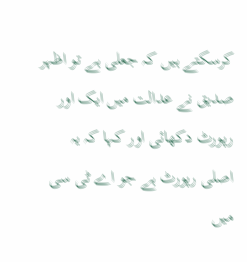کرسکتے ہیں کہ جعلی ہے تو اظہر صدیق نے عدالت میں ایک اور رپورٹ دکھائی اور کہا کہ یہ اصلی رپورٹ ہے جو اے ٹی سی میں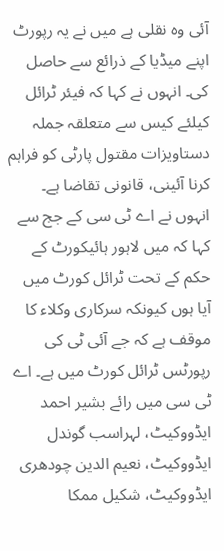آئی وہ نقلی ہے میں نے یہ رپورٹ اپنے میڈیا کے ذرائع سے حاصل کی۔ انہوں نے کہا کہ فیئر ٹرائل کیلئے کیس سے متعلقہ جملہ دستاویزات مقتول پارٹی کو فراہم کرنا آئینی، قانونی تقاضا ہے۔ انہوں نے اے ٹی سی کے جج سے کہا کہ میں لاہور ہائیکورٹ کے حکم کے تحت ٹرائل کورٹ میں آیا ہوں کیونکہ سرکاری وکلاء کا موقف ہے کہ جے آئی ٹی کی رپورٹس ٹرائل کورٹ میں ہے۔ اے ٹی سی میں رائے بشیر احمد ایڈووکیٹ، لہراسب گوندل ایڈووکیٹ، نعیم الدین چودھری ایڈووکیٹ، شکیل ممکا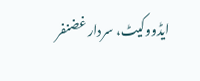ایڈووکیٹ، سردار غضنفر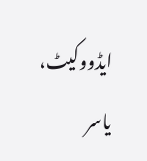ایڈووکیٹ، یاسر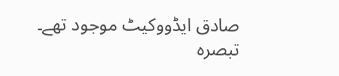صادق ایڈووکیٹ موجود تھے۔
تبصرہ